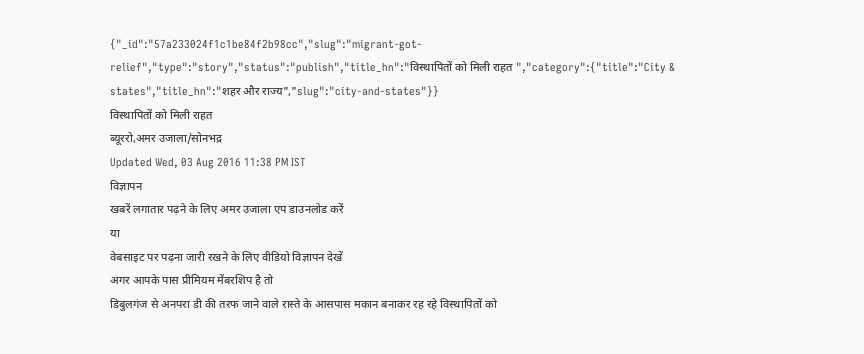{"_id":"57a233024f1c1be84f2b98cc","slug":"migrant-got-relief","type":"story","status":"publish","title_hn":"विस्थापितों को मिली राहत ","category":{"title":"City & states","title_hn":"शहर और राज्य","slug":"city-and-states"}}
विस्थापितों को मिली राहत
ब्यूररो,अमर उजाला/सोनभद्र
Updated Wed, 03 Aug 2016 11:38 PM IST
विज्ञापन
खबरें लगातार पढ़ने के लिए अमर उजाला एप डाउनलोड करें
या
वेबसाइट पर पढ़ना जारी रखने के लिए वीडियो विज्ञापन देखें
अगर आपके पास प्रीमियम मेंबरशिप है तो
डिबुलगंज से अनपरा डी की तरफ जाने वाले रास्ते के आसपास मकान बनाकर रह रहे विस्थापितों को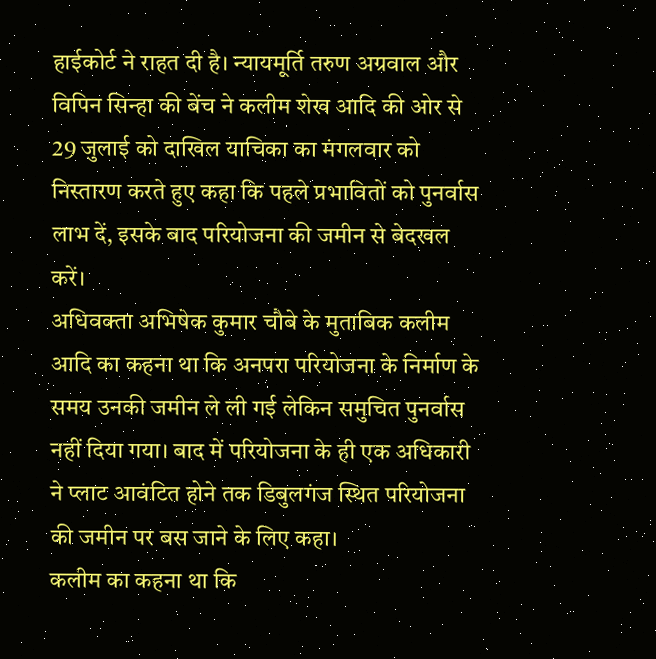हाईकोर्ट ने राहत दी है। न्यायमूर्ति तरुण अग्रवाल और विपिन सिन्हा की बेंच ने कलीम शेख आदि की ओर से 29 जुलाई को दाखिल याचिका का मंगलवार को निस्तारण करते हुए कहा कि पहले प्रभावितों को पुनर्वास लाभ दें, इसके बाद परियोजना की जमीन से बेदखल करें।
अधिवक्ता अभिषेक कुमार चौबे के मुताबिक कलीम आदि का कहना था कि अनपरा परियोजना के निर्माण के समय उनकी जमीन ले ली गई लेकिन समुचित पुनर्वास नहीं दिया गया। बाद में परियोजना के ही एक अधिकारी ने प्लाट आवंटित होने तक डिबुलगंज स्थित परियोजना की जमीन पर बस जाने के लिए कहा।
कलीम का कहना था कि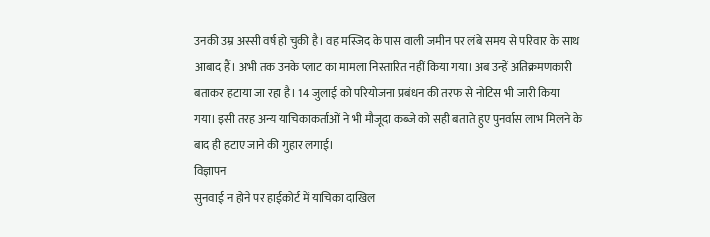उनकी उम्र अस्सी वर्ष हो चुकी है। वह मस्जिद के पास वाली जमीन पर लंबे समय से परिवार के साथ आबाद हैं। अभी तक उनके प्लाट का मामला निस्तारित नहीं किया गया। अब उन्हें अतिक्रमणकारी बताकर हटाया जा रहा है। 14 जुलाई को परियोजना प्रबंधन की तरफ से नोटिस भी जारी किया गया। इसी तरह अन्य याचिकाकर्ताओं ने भी मौजूदा कब्जे को सही बताते हुए पुनर्वास लाभ मिलने के बाद ही हटाए जाने की गुहार लगाई।
विज्ञापन
सुनवाई न होने पर हाईकोर्ट में याचिका दाखिल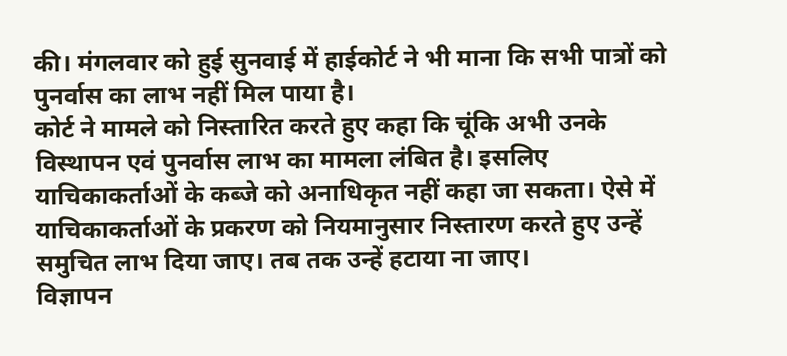की। मंगलवार को हुई सुनवाई में हाईकोर्ट ने भी माना कि सभी पात्रों को पुनर्वास का लाभ नहीं मिल पाया है।
कोर्ट ने मामले को निस्तारित करते हुए कहा कि चूंकि अभी उनके विस्थापन एवं पुनर्वास लाभ का मामला लंबित है। इसलिए याचिकाकर्ताओं के कब्जे को अनाधिकृत नहीं कहा जा सकता। ऐसे में याचिकाकर्ताओं के प्रकरण को नियमानुसार निस्तारण करते हुए उन्हें समुचित लाभ दिया जाए। तब तक उन्हें हटाया ना जाए।
विज्ञापन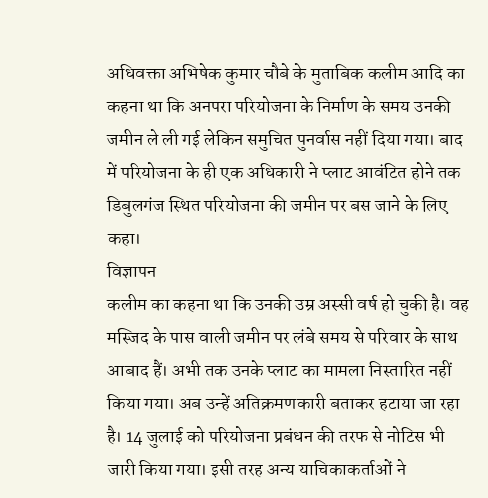अधिवक्ता अभिषेक कुमार चौबे के मुताबिक कलीम आदि का कहना था कि अनपरा परियोजना के निर्माण के समय उनकी जमीन ले ली गई लेकिन समुचित पुनर्वास नहीं दिया गया। बाद में परियोजना के ही एक अधिकारी ने प्लाट आवंटित होने तक डिबुलगंज स्थित परियोजना की जमीन पर बस जाने के लिए कहा।
विज्ञापन
कलीम का कहना था कि उनकी उम्र अस्सी वर्ष हो चुकी है। वह मस्जिद के पास वाली जमीन पर लंबे समय से परिवार के साथ आबाद हैं। अभी तक उनके प्लाट का मामला निस्तारित नहीं किया गया। अब उन्हें अतिक्रमणकारी बताकर हटाया जा रहा है। 14 जुलाई को परियोजना प्रबंधन की तरफ से नोटिस भी जारी किया गया। इसी तरह अन्य याचिकाकर्ताओं ने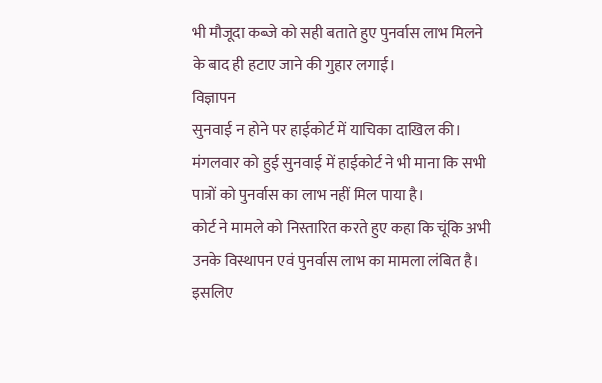भी मौजूदा कब्जे को सही बताते हुए पुनर्वास लाभ मिलने के बाद ही हटाए जाने की गुहार लगाई।
विज्ञापन
सुनवाई न होने पर हाईकोर्ट में याचिका दाखिल की। मंगलवार को हुई सुनवाई में हाईकोर्ट ने भी माना कि सभी पात्रों को पुनर्वास का लाभ नहीं मिल पाया है।
कोर्ट ने मामले को निस्तारित करते हुए कहा कि चूंकि अभी उनके विस्थापन एवं पुनर्वास लाभ का मामला लंबित है। इसलिए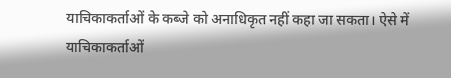याचिकाकर्ताओं के कब्जे को अनाधिकृत नहीं कहा जा सकता। ऐसे में याचिकाकर्ताओं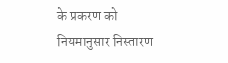के प्रकरण को नियमानुसार निस्तारण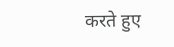करते हुए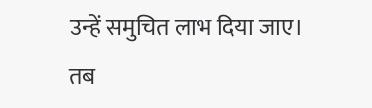उन्हें समुचित लाभ दिया जाए। तब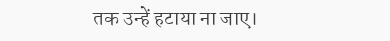तक उन्हें हटाया ना जाए।